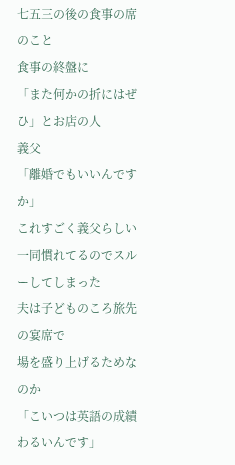七五三の後の食事の席のこと
食事の終盤に
「また何かの折にはぜひ」とお店の人
義父
「離婚でもいいんですか」
これすごく義父らしい
一同慣れてるのでスルーしてしまった
夫は子どものころ旅先の宴席で
場を盛り上げるためなのか
「こいつは英語の成績わるいんです」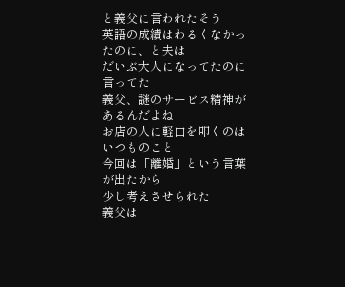と義父に言われたそう
英語の成績はわるくなかったのに、と夫は
だいぶ大人になってたのに言ってた
義父、謎のサービス精神があるんだよね
お店の人に軽口を叩くのはいつものこと
今回は「離婚」という言葉が出たから
少し考えさせられた
義父は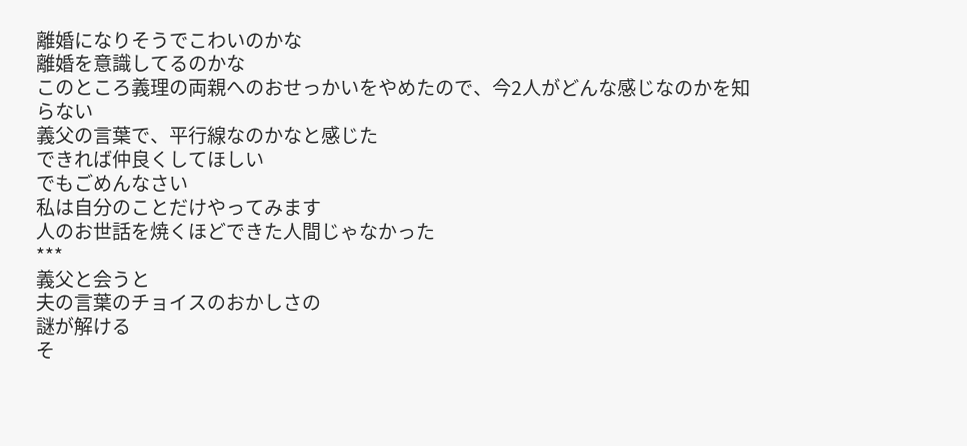離婚になりそうでこわいのかな
離婚を意識してるのかな
このところ義理の両親へのおせっかいをやめたので、今2人がどんな感じなのかを知らない
義父の言葉で、平行線なのかなと感じた
できれば仲良くしてほしい
でもごめんなさい
私は自分のことだけやってみます
人のお世話を焼くほどできた人間じゃなかった
***
義父と会うと
夫の言葉のチョイスのおかしさの
謎が解ける
そ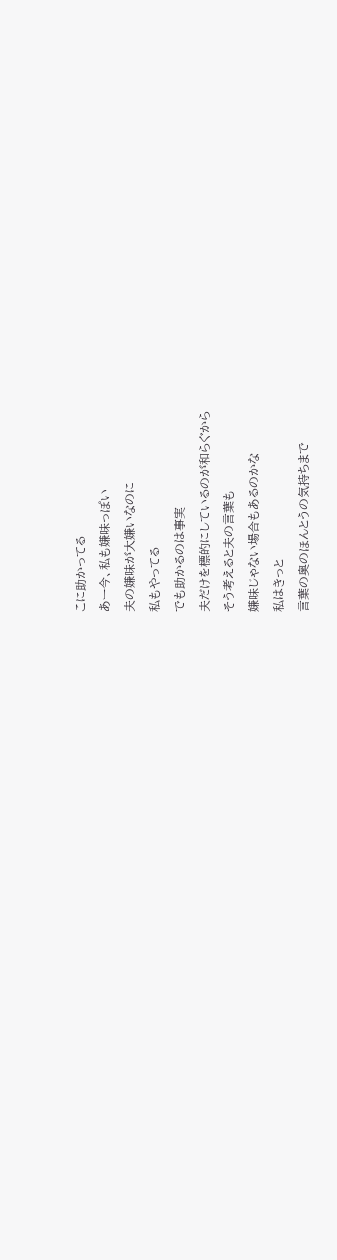こに助かってる
あー今、私も嫌味っぽい
夫の嫌味が大嫌いなのに
私もやってる
でも助かるのは事実
夫だけを標的にしているのが和らぐから
そう考えると夫の言葉も
嫌味じゃない場合もあるのかな
私はきっと
言葉の奥のほんとうの気持ちまで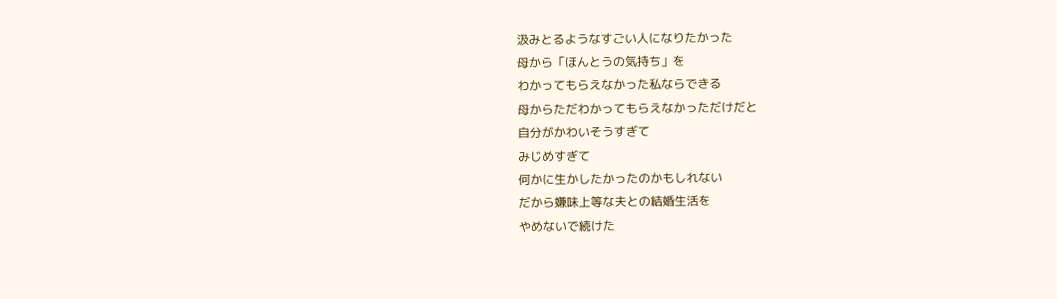汲みとるようなすごい人になりたかった
母から「ほんとうの気持ち」を
わかってもらえなかった私ならできる
母からただわかってもらえなかっただけだと
自分がかわいそうすぎて
みじめすぎて
何かに生かしたかったのかもしれない
だから嫌味上等な夫との結婚生活を
やめないで続けた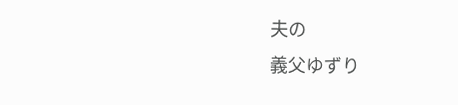夫の
義父ゆずり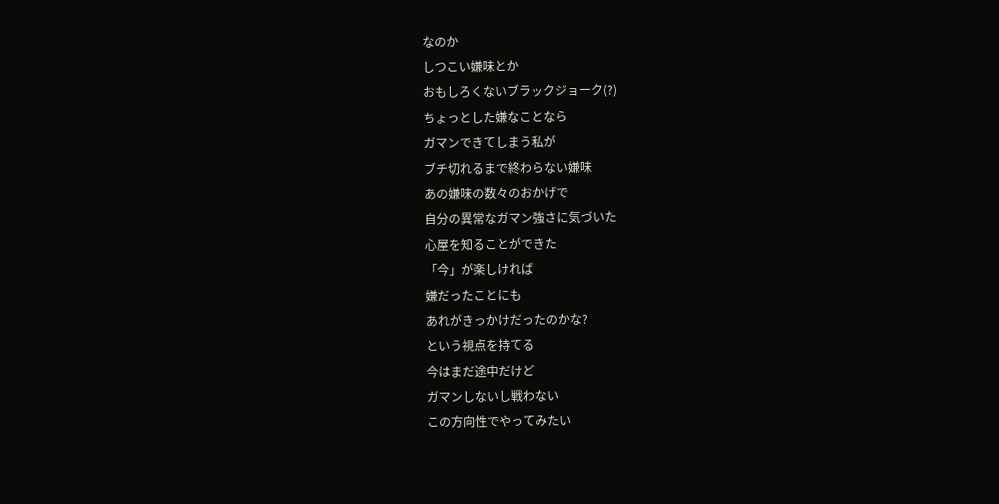なのか
しつこい嫌味とか
おもしろくないブラックジョーク(?)
ちょっとした嫌なことなら
ガマンできてしまう私が
ブチ切れるまで終わらない嫌味
あの嫌味の数々のおかげで
自分の異常なガマン強さに気づいた
心屋を知ることができた
「今」が楽しければ
嫌だったことにも
あれがきっかけだったのかな?
という視点を持てる
今はまだ途中だけど
ガマンしないし戦わない
この方向性でやってみたい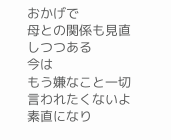おかげで
母との関係も見直しつつある
今は
もう嫌なこと一切
言われたくないよ
素直になり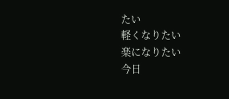たい
軽くなりたい
楽になりたい
今日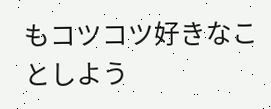もコツコツ好きなことしよう